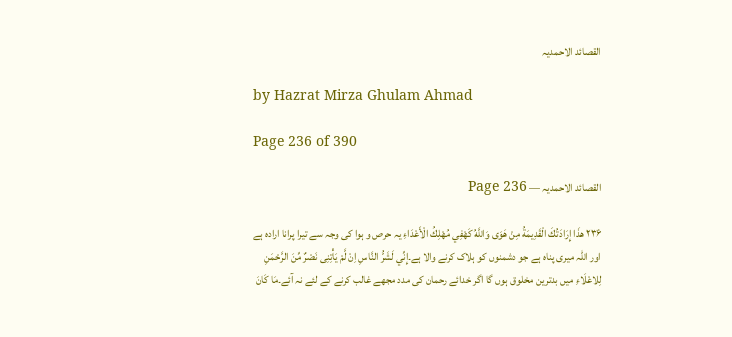القصائد الاحمدیہ

by Hazrat Mirza Ghulam Ahmad

Page 236 of 390

القصائد الاحمدیہ — Page 236

۲۳۶ هذَا إِرَادَتُكَ الْقَدِيمَةُ مِنْ هَوَى وَاللَّهُ كَهْفِي مُهْلِكُ الْأَعْدَاءِ یہ حرص و ہوا کی وجہ سے تیرا پرانا ارادہ ہے اور اللہ میری پناہ ہے جو دشمنوں کو ہلاک کرنے والا ہے۔إِنِّي لَشَرُّ النَّاسِ اِنْ لَّمْ يَأْتِنِى نَصْرٌ مِّنَ الرَّحْمَنِ لِلاعْلَاءِ میں بدترین مخلوق ہوں گا اگر خدائے رحمان کی مدد مجھے غالب کرنے کے لئے نہ آئے۔مَا كَانَ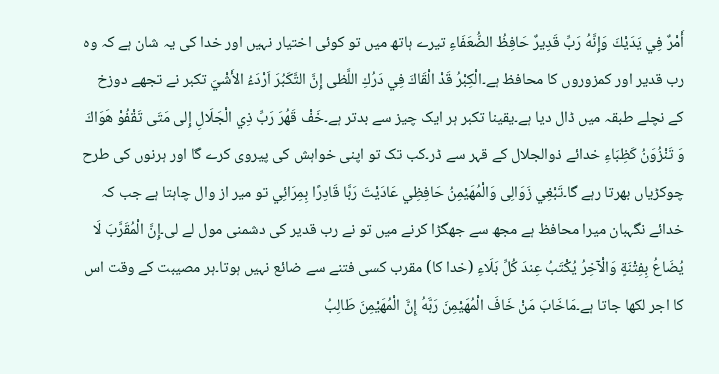أَمْرٌ فِي يَدَيْكَ وَإِنَّهُ رَبِّ قَدِيرٌ حَافِظُ الضُّعَفَاءِ تیرے ہاتھ میں تو کوئی اختیار نہیں اور خدا کی یہ شان ہے کہ وہ رب قدیر اور کمزوروں کا محافظ ہے۔الْكِبْرُ قَدْ الْقَاكَ فِي دَرُكِ اللَّظى إِنَّ التَّكَبُرَ اَرْدَءُ الأَشْيَ تکبر نے تجھے دوزخ کے نچلے طبقہ میں ڈال دیا ہے۔یقینا تکبر ہر ایک چیز سے بدتر ہے۔خَفْ قَهُرَ رَبِّ ذِي الْجَلَالِ إِلى مَتَى تَقْفُوْ هَوَاكَ وَ تَنْزُوَنُ كَظِبَاءِ خدائے ذوالجلال کے قہر سے ڈر۔کب تک تو اپنی خواہش کی پیروی کرے گا اور ہرنوں کی طرح چوکڑیاں بھرتا رہے گا۔تَبْغِي زَوَالِى وَالْمُهَيْمِنُ حَافِظِي عَادَيْتَ رَبَّا قَادِرًا بِمِرَائِي تو میر از وال چاہتا ہے جب کہ خدائے نگہبان میرا محافظ ہے مجھ سے جھگڑا کرنے میں تو نے رب قدیر کی دشمنی مول لے لی۔إِنَّ الْمُقَرَّبَ لَا يُضَاعُ بِفِتْنَةٍ وَالْآخِرُ يُكْتَبُ عِندَ كُلِّ بَلَاءِ (خدا کا) مقرب کسی فتنے سے ضائع نہیں ہوتا۔ہر مصیبت کے وقت اس کا اجر لکھا جاتا ہے۔مَاخَابَ مَنْ خَافَ الْمُهَيْمِنَ رَبَّهُ إِنَّ الْمُهَيْمِنَ طَالِبُ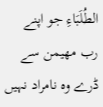الطُلَبَاءِ جو اپنے رب مھیمن سے ڈرے وہ نامراد نہیں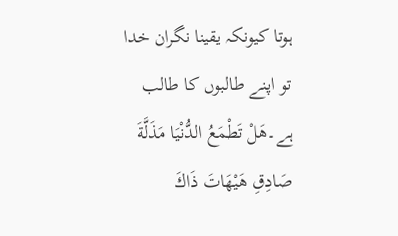ہوتا کیونکہ یقینا نگران خدا تو اپنے طالبوں کا طالب ہے۔هَلْ تَطْمَعُ الدُّنْيَا مَذَلَّةَ صَادِقِ هَيْهَاتَ ذَاكَ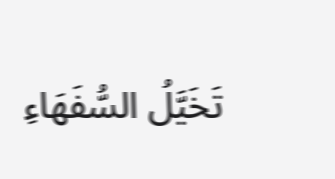تَخَيَّلُ السُّفَهَاءِ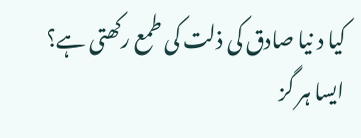کیا د نیا صادق کی ذلت کی طمع رکھتی ہے؟ ایسا ہر گز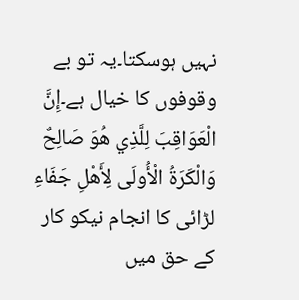نہیں ہوسکتا۔یہ تو بے وقوفوں کا خیال ہے۔إِنَّ الْعَوَاقِبَ لِلَّذِي هُوَ صَالِحٌ وَالْكَرَةُ الْأُولَى لِأَهْلِ جَفَاءِ لڑائی کا انجام نیکو کار کے حق میں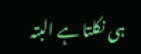ہی نکلتا ہے البتہ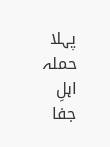پہلا حملہ اہلِ جفا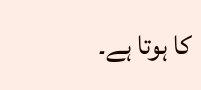کا ہوتا ہے۔